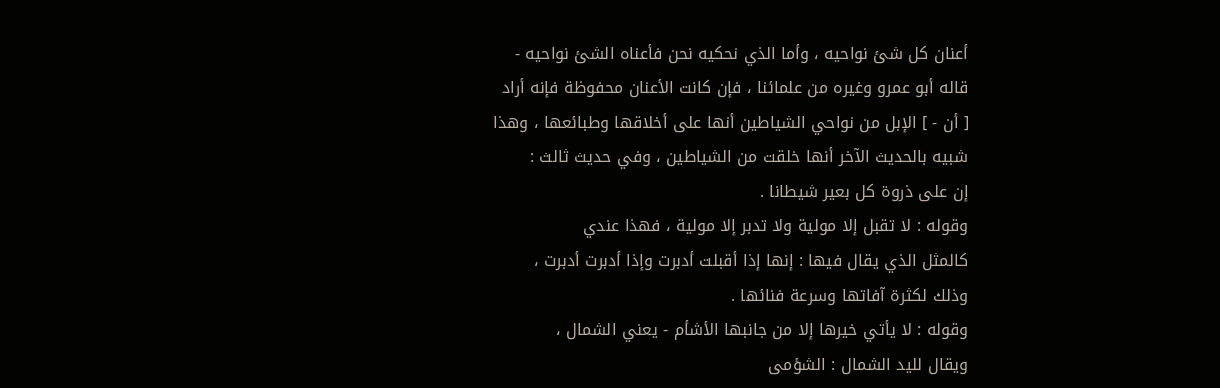أعنان كل شئ نواحيه ، وأما الذي نحكيه نحن فأعناه الشئ نواحيه -
قاله أبو عمرو وغيره من علمائنا ، فإن كانت الأعنان محفوظة فإنه أراد
[ أن - ] الإبل من نواحي الشياطين أنها على أخلاقها وطبائعها ، وهذا
شبيه بالحديث الآخر أنها خلقت من الشياطين ، وفي حديث ثالث :
إن على ذروة كل بعير شيطانا .
وقوله : لا تقبل إلا مولية ولا تدبر إلا مولية ، فهذا عندي
كالمثل الذي يقال فيها : إنها إذا أقبلت أدبرت وإذا أدبرت أدبرت ،
وذلك لكثرة آفاتها وسرعة فنائها .
وقوله : لا يأتي خيرها إلا من جانبها الأشأم - يعني الشمال ،
ويقال لليد الشمال : الشؤمى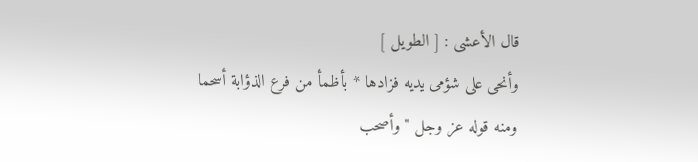قال الأعشى : [ الطويل ]
وأنحى على شؤمى يديه فزادها * بأظمأ من فرع الذؤابة أسحما
ومنه قوله عز وجل " وأصحب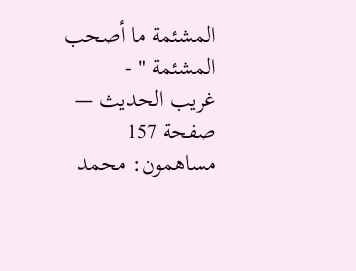المشئمة ما أصحب المشئمة " -
غريب الحديث — صفحة 157
مساهمون: محمد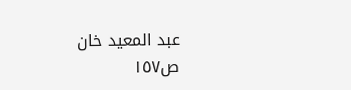عبد المعيد خان
ص١٥٧